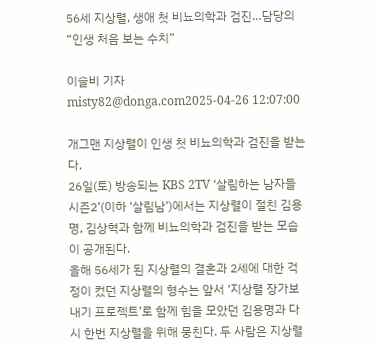56세 지상렬, 생애 첫 비뇨의학과 검진…담당의 “인생 처음 보는 수치”

이슬비 기자misty82@donga.com2025-04-26 12:07:00

개그맨 지상렬이 인생 첫 비뇨의학과 검진을 받는다.
26일(토) 방송되는 KBS 2TV ‘살림하는 남자들 시즌2’(이하 ‘살림남’)에서는 지상렬이 절친 김용명, 김상혁과 함께 비뇨의학과 검진을 받는 모습이 공개된다.
올해 56세가 된 지상렬의 결혼과 2세에 대한 걱정이 컸던 지상렬의 형수는 앞서 ‘지상렬 장가보내기 프로젝트’로 함께 힘을 모았던 김용명과 다시 한번 지상렬을 위해 뭉친다. 두 사람은 지상렬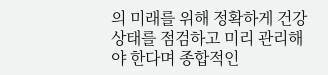의 미래를 위해 정확하게 건강 상태를 점검하고 미리 관리해야 한다며 종합적인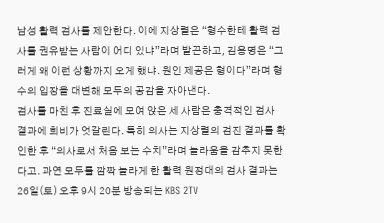남성 활력 검사를 제안한다. 이에 지상렬은 “형수한테 활력 검사를 권유받는 사람이 어디 있냐”라며 발끈하고, 김용명은 “그러게 왜 이런 상황까지 오게 했냐. 원인 제공은 형이다”라며 형수의 입장을 대변해 모두의 공감을 자아낸다.
검사를 마친 후 진료실에 모여 앉은 세 사람은 충격적인 검사 결과에 희비가 엇갈린다. 특히 의사는 지상렬의 검진 결과를 확인한 후 “의사로서 처음 보는 수치”라며 놀라움을 감추지 못한다고. 과연 모두를 깜짝 놀라게 한 활력 원정대의 검사 결과는 26일(토) 오후 9시 20분 방송되는 KBS 2TV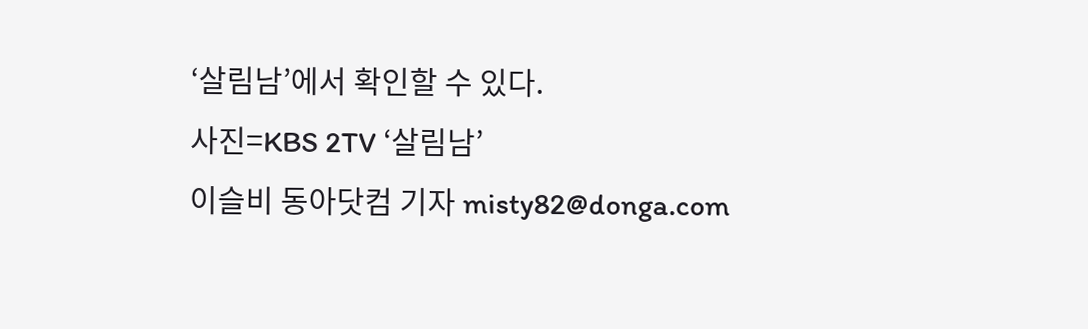‘살림남’에서 확인할 수 있다.
사진=KBS 2TV ‘살림남’
이슬비 동아닷컴 기자 misty82@donga.com